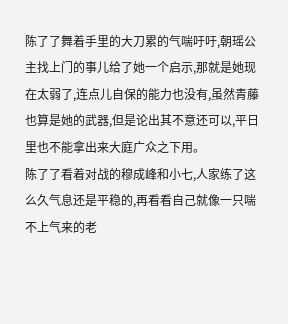陈了了舞着手里的大刀累的气喘吁吁,朝瑶公主找上门的事儿给了她一个启示,那就是她现在太弱了,连点儿自保的能力也没有,虽然青藤也算是她的武器,但是论出其不意还可以,平日里也不能拿出来大庭广众之下用。
陈了了看着对战的穆成峰和小七,人家练了这么久气息还是平稳的,再看看自己就像一只喘不上气来的老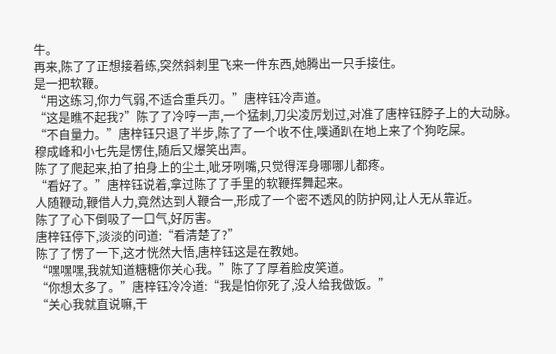牛。
再来,陈了了正想接着练,突然斜刺里飞来一件东西,她腾出一只手接住。
是一把软鞭。
“用这练习,你力气弱,不适合重兵刃。”唐梓钰冷声道。
“这是瞧不起我?”陈了了冷哼一声,一个猛刺,刀尖凌厉划过,对准了唐梓钰脖子上的大动脉。
“不自量力。”唐梓钰只退了半步,陈了了一个收不住,噗通趴在地上来了个狗吃屎。
穆成峰和小七先是愣住,随后又爆笑出声。
陈了了爬起来,拍了拍身上的尘土,呲牙咧嘴,只觉得浑身哪哪儿都疼。
“看好了。”唐梓钰说着,拿过陈了了手里的软鞭挥舞起来。
人随鞭动,鞭借人力,竟然达到人鞭合一,形成了一个密不透风的防护网,让人无从靠近。
陈了了心下倒吸了一口气,好厉害。
唐梓钰停下,淡淡的问道:“看清楚了?”
陈了了愣了一下,这才恍然大悟,唐梓钰这是在教她。
“嘿嘿嘿,我就知道糖糖你关心我。”陈了了厚着脸皮笑道。
“你想太多了。”唐梓钰冷冷道:“我是怕你死了,没人给我做饭。”
“关心我就直说嘛,干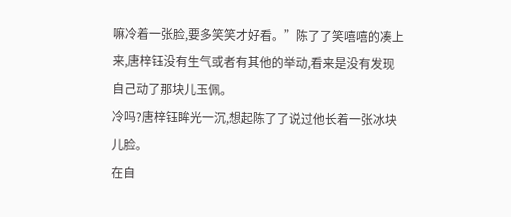嘛冷着一张脸,要多笑笑才好看。”陈了了笑嘻嘻的凑上来,唐梓钰没有生气或者有其他的举动,看来是没有发现自己动了那块儿玉佩。
冷吗?唐梓钰眸光一沉,想起陈了了说过他长着一张冰块儿脸。
在自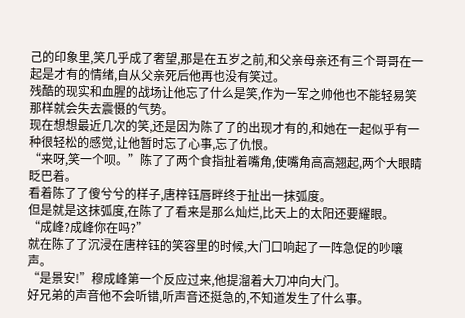己的印象里,笑几乎成了奢望,那是在五岁之前,和父亲母亲还有三个哥哥在一起是才有的情绪,自从父亲死后他再也没有笑过。
残酷的现实和血腥的战场让他忘了什么是笑,作为一军之帅他也不能轻易笑那样就会失去震慑的气势。
现在想想最近几次的笑,还是因为陈了了的出现才有的,和她在一起似乎有一种很轻松的感觉,让他暂时忘了心事,忘了仇恨。
“来呀,笑一个呗。”陈了了两个食指扯着嘴角,使嘴角高高翘起,两个大眼睛眨巴着。
看着陈了了傻兮兮的样子,唐梓钰唇畔终于扯出一抹弧度。
但是就是这抹弧度,在陈了了看来是那么灿烂,比天上的太阳还要耀眼。
“成峰?成峰你在吗?”
就在陈了了沉浸在唐梓钰的笑容里的时候,大门口响起了一阵急促的吵嚷声。
“是景安!”穆成峰第一个反应过来,他提溜着大刀冲向大门。
好兄弟的声音他不会听错,听声音还挺急的,不知道发生了什么事。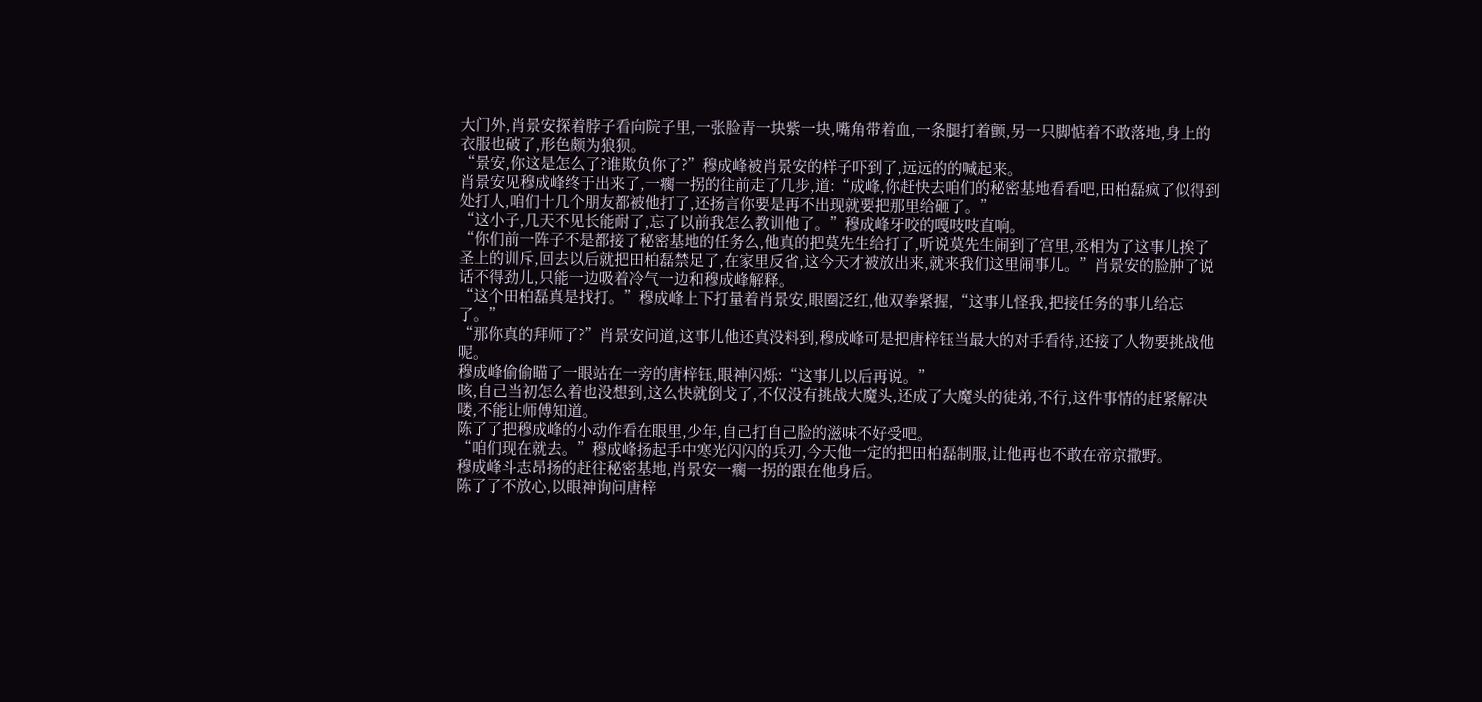大门外,肖景安探着脖子看向院子里,一张脸青一块紫一块,嘴角带着血,一条腿打着颤,另一只脚惦着不敢落地,身上的衣服也破了,形色颇为狼狈。
“景安,你这是怎么了?谁欺负你了?”穆成峰被肖景安的样子吓到了,远远的的喊起来。
肖景安见穆成峰终于出来了,一瘸一拐的往前走了几步,道:“成峰,你赶快去咱们的秘密基地看看吧,田柏磊疯了似得到处打人,咱们十几个朋友都被他打了,还扬言你要是再不出现就要把那里给砸了。”
“这小子,几天不见长能耐了,忘了以前我怎么教训他了。”穆成峰牙咬的嘎吱吱直响。
“你们前一阵子不是都接了秘密基地的任务么,他真的把莫先生给打了,听说莫先生闹到了宫里,丞相为了这事儿挨了圣上的训斥,回去以后就把田柏磊禁足了,在家里反省,这今天才被放出来,就来我们这里闹事儿。”肖景安的脸肿了说话不得劲儿,只能一边吸着冷气一边和穆成峰解释。
“这个田柏磊真是找打。”穆成峰上下打量着肖景安,眼圈泛红,他双拳紧握,“这事儿怪我,把接任务的事儿给忘了。”
“那你真的拜师了?”肖景安问道,这事儿他还真没料到,穆成峰可是把唐梓钰当最大的对手看待,还接了人物要挑战他呢。
穆成峰偷偷瞄了一眼站在一旁的唐梓钰,眼神闪烁:“这事儿以后再说。”
咳,自己当初怎么着也没想到,这么快就倒戈了,不仅没有挑战大魔头,还成了大魔头的徒弟,不行,这件事情的赶紧解决喽,不能让师傅知道。
陈了了把穆成峰的小动作看在眼里,少年,自己打自己脸的滋味不好受吧。
“咱们现在就去。”穆成峰扬起手中寒光闪闪的兵刃,今天他一定的把田柏磊制服,让他再也不敢在帝京撒野。
穆成峰斗志昂扬的赶往秘密基地,肖景安一瘸一拐的跟在他身后。
陈了了不放心,以眼神询问唐梓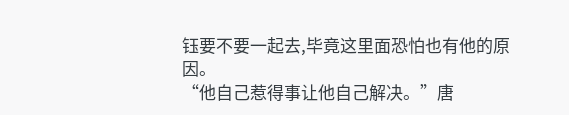钰要不要一起去,毕竟这里面恐怕也有他的原因。
“他自己惹得事让他自己解决。”唐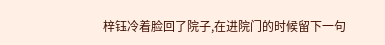梓钰冷着脸回了院子,在进院门的时候留下一句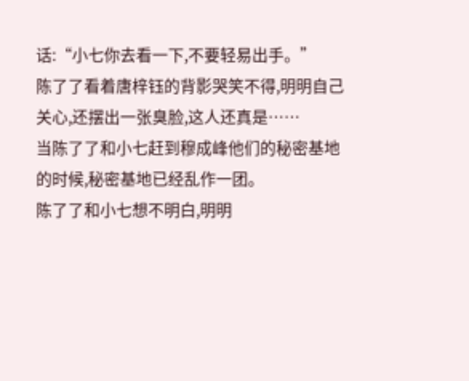话:“小七你去看一下,不要轻易出手。”
陈了了看着唐梓钰的背影哭笑不得,明明自己关心,还摆出一张臭脸,这人还真是……
当陈了了和小七赶到穆成峰他们的秘密基地的时候,秘密基地已经乱作一团。
陈了了和小七想不明白,明明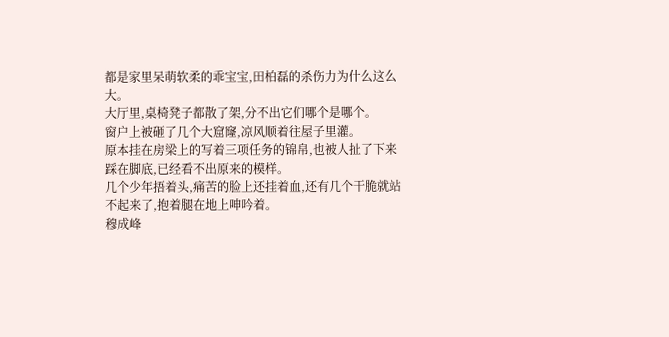都是家里呆萌软柔的乖宝宝,田柏磊的杀伤力为什么这么大。
大厅里,桌椅凳子都散了架,分不出它们哪个是哪个。
窗户上被砸了几个大窟窿,凉风顺着往屋子里灌。
原本挂在房梁上的写着三项任务的锦帛,也被人扯了下来踩在脚底,已经看不出原来的模样。
几个少年捂着头,痛苦的脸上还挂着血,还有几个干脆就站不起来了,抱着腿在地上呻吟着。
穆成峰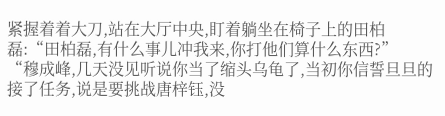紧握着着大刀,站在大厅中央,盯着躺坐在椅子上的田柏磊:“田柏磊,有什么事儿冲我来,你打他们算什么东西?”
“穆成峰,几天没见听说你当了缩头乌龟了,当初你信誓旦旦的接了任务,说是要挑战唐梓钰,没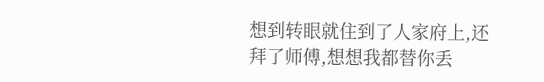想到转眼就住到了人家府上,还拜了师傅,想想我都替你丢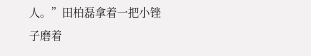人。”田柏磊拿着一把小锉子磨着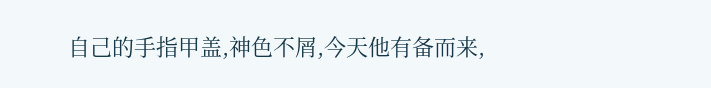自己的手指甲盖,神色不屑,今天他有备而来,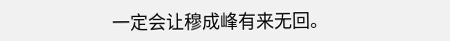一定会让穆成峰有来无回。